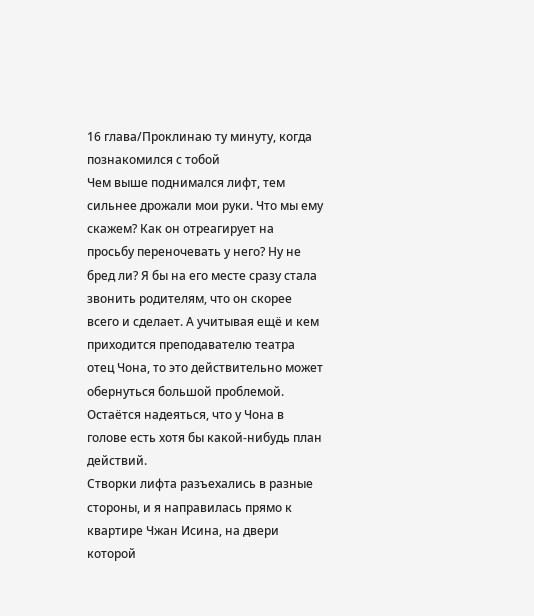16 глава/Проклинаю ту минуту, когда познакомился с тобой
Чем выше поднимался лифт, тем сильнее дрожали мои руки. Что мы ему скажем? Как он отреагирует на просьбу переночевать у него? Ну не бред ли? Я бы на его месте сразу стала звонить родителям, что он скорее всего и сделает. А учитывая ещё и кем приходится преподавателю театра отец Чона, то это действительно может обернуться большой проблемой. Остаётся надеяться, что у Чона в голове есть хотя бы какой-нибудь план действий.
Створки лифта разъехались в разные стороны, и я направилась прямо к квартире Чжан Исина, на двери которой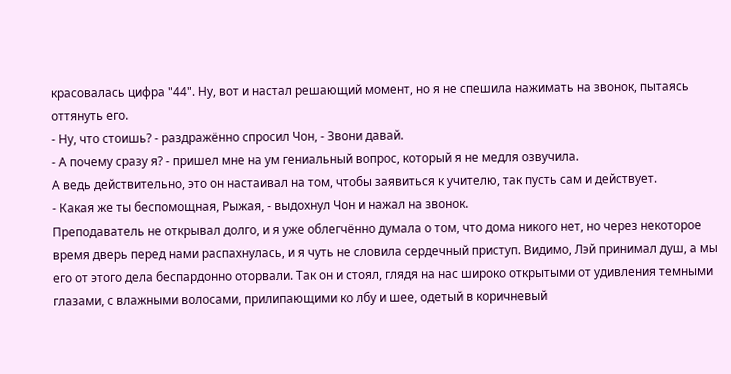красовалась цифра "44". Ну, вот и настал решающий момент, но я не спешила нажимать на звонок, пытаясь оттянуть его.
- Ну, что стоишь? - раздражённо спросил Чон, - Звони давай.
- А почему сразу я? - пришел мне на ум гениальный вопрос, который я не медля озвучила.
А ведь действительно, это он настаивал на том, чтобы заявиться к учителю, так пусть сам и действует.
- Какая же ты беспомощная, Рыжая, - выдохнул Чон и нажал на звонок.
Преподаватель не открывал долго, и я уже облегчённо думала о том, что дома никого нет, но через некоторое время дверь перед нами распахнулась, и я чуть не словила сердечный приступ. Видимо, Лэй принимал душ, а мы его от этого дела беспардонно оторвали. Так он и стоял, глядя на нас широко открытыми от удивления темными глазами, с влажными волосами, прилипающими ко лбу и шее, одетый в коричневый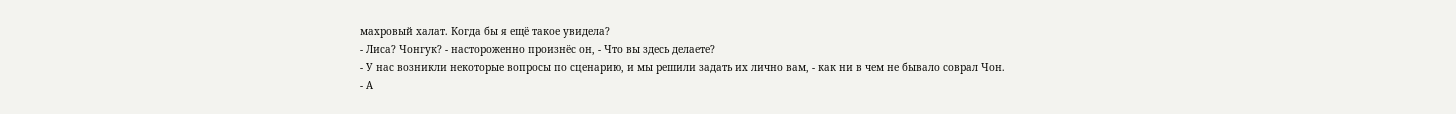махровый халат. Когда бы я ещё такое увидела?
- Лиса? Чонгук? - настороженно произнёс он, - Что вы здесь делаете?
- У нас возникли некоторые вопросы по сценарию, и мы решили задать их лично вам, - как ни в чем не бывало соврал Чон.
- А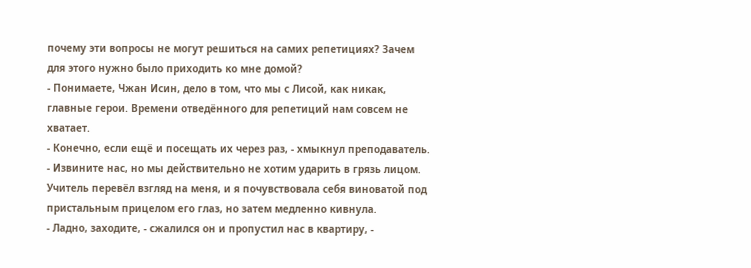почему эти вопросы не могут решиться на самих репетициях? Зачем для этого нужно было приходить ко мне домой?
- Понимаете, Чжан Исин, дело в том, что мы с Лисой, как никак, главные герои. Времени отведённого для репетиций нам совсем не хватает.
- Конечно, если ещё и посещать их через раз, - хмыкнул преподаватель.
- Извините нас, но мы действительно не хотим ударить в грязь лицом.
Учитель перевёл взгляд на меня, и я почувствовала себя виноватой под пристальным прицелом его глаз, но затем медленно кивнула.
- Ладно, заходите, - сжалился он и пропустил нас в квартиру, -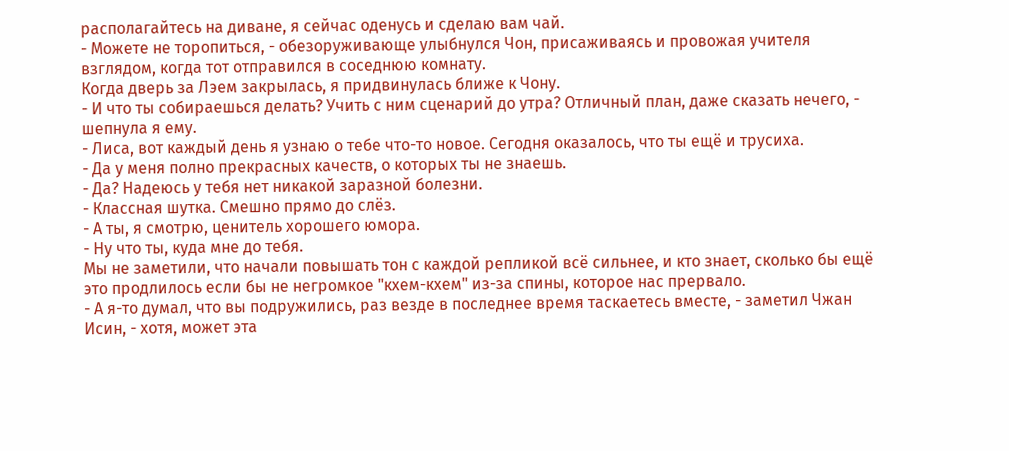располагайтесь на диване, я сейчас оденусь и сделаю вам чай.
- Можете не торопиться, - обезоруживающе улыбнулся Чон, присаживаясь и провожая учителя взглядом, когда тот отправился в соседнюю комнату.
Когда дверь за Лэем закрылась, я придвинулась ближе к Чону.
- И что ты собираешься делать? Учить с ним сценарий до утра? Отличный план, даже сказать нечего, - шепнула я ему.
- Лиса, вот каждый день я узнаю о тебе что-то новое. Сегодня оказалось, что ты ещё и трусиха.
- Да у меня полно прекрасных качеств, о которых ты не знаешь.
- Да? Надеюсь у тебя нет никакой заразной болезни.
- Классная шутка. Смешно прямо до слёз.
- А ты, я смотрю, ценитель хорошего юмора.
- Ну что ты, куда мне до тебя.
Мы не заметили, что начали повышать тон с каждой репликой всё сильнее, и кто знает, сколько бы ещё это продлилось если бы не негромкое "кхем-кхем" из-за спины, которое нас прервало.
- А я-то думал, что вы подружились, раз везде в последнее время таскаетесь вместе, - заметил Чжан Исин, - хотя, может эта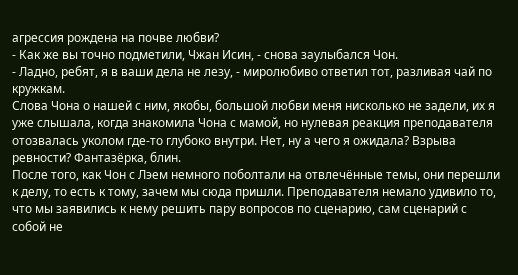агрессия рождена на почве любви?
- Как же вы точно подметили, Чжан Исин, - снова заулыбался Чон.
- Ладно, ребят, я в ваши дела не лезу, - миролюбиво ответил тот, разливая чай по кружкам.
Слова Чона о нашей с ним, якобы, большой любви меня нисколько не задели, их я уже слышала, когда знакомила Чона с мамой, но нулевая реакция преподавателя отозвалась уколом где-то глубоко внутри. Нет, ну а чего я ожидала? Взрыва ревности? Фантазёрка, блин.
После того, как Чон с Лэем немного поболтали на отвлечённые темы, они перешли к делу, то есть к тому, зачем мы сюда пришли. Преподавателя немало удивило то, что мы заявились к нему решить пару вопросов по сценарию, сам сценарий с собой не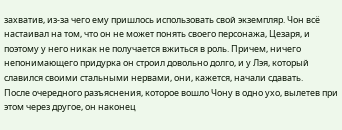захватив, из-за чего ему пришлось использовать свой экземпляр. Чон всё настаивал на том, что он не может понять своего персонажа, Цезаря, и поэтому у него никак не получается вжиться в роль. Причем, ничего непонимающего придурка он строил довольно долго, и у Лэя, который славился своими стальными нервами, они, кажется, начали сдавать.
После очередного разъяснения, которое вошло Чону в одно ухо, вылетев при этом через другое, он наконец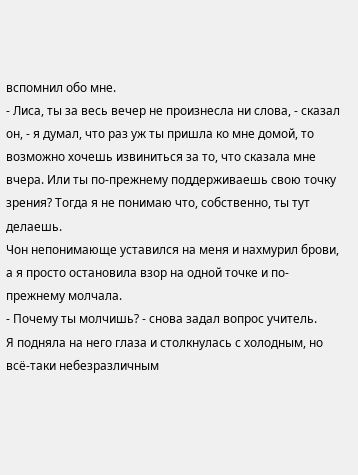вспомнил обо мне.
- Лиса, ты за весь вечер не произнесла ни слова, - сказал он, - я думал, что раз уж ты пришла ко мне домой, то возможно хочешь извиниться за то, что сказала мне вчера. Или ты по-прежнему поддерживаешь свою точку зрения? Тогда я не понимаю что, собственно, ты тут делаешь.
Чон непонимающе уставился на меня и нахмурил брови, а я просто остановила взор на одной точке и по-прежнему молчала.
- Почему ты молчишь? - снова задал вопрос учитель.
Я подняла на него глаза и столкнулась с холодным, но всё-таки небезразличным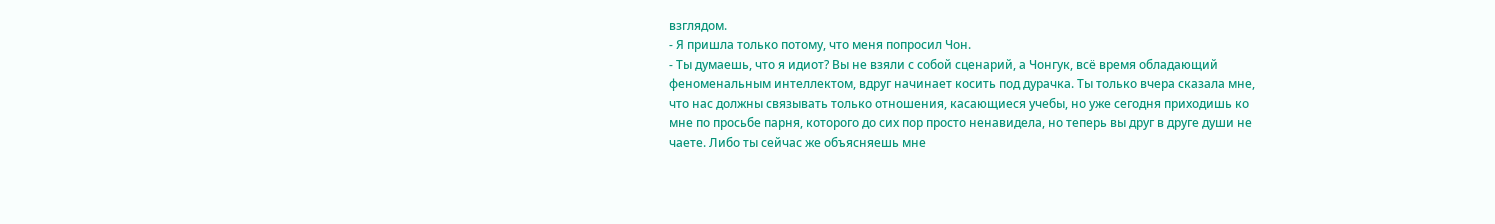взглядом.
- Я пришла только потому, что меня попросил Чон.
- Ты думаешь, что я идиот? Вы не взяли с собой сценарий, а Чонгук, всё время обладающий феноменальным интеллектом, вдруг начинает косить под дурачка. Ты только вчера сказала мне, что нас должны связывать только отношения, касающиеся учебы, но уже сегодня приходишь ко мне по просьбе парня, которого до сих пор просто ненавидела, но теперь вы друг в друге души не чаете. Либо ты сейчас же объясняешь мне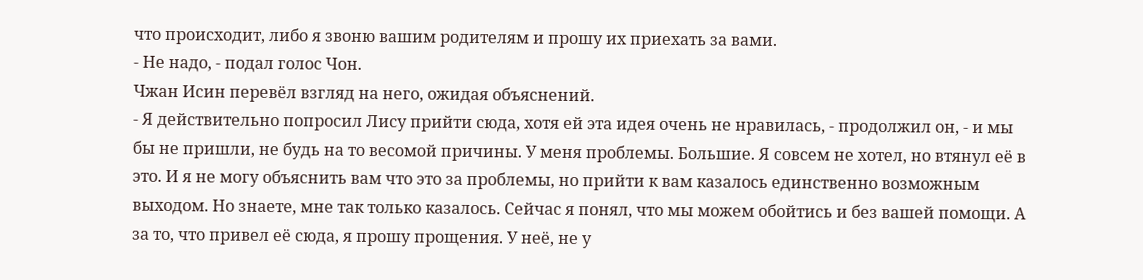что происходит, либо я звоню вашим родителям и прошу их приехать за вами.
- Не надо, - подал голос Чон.
Чжан Исин перевёл взгляд на него, ожидая объяснений.
- Я действительно попросил Лису прийти сюда, хотя ей эта идея очень не нравилась, - продолжил он, - и мы бы не пришли, не будь на то весомой причины. У меня проблемы. Большие. Я совсем не хотел, но втянул её в это. И я не могу объяснить вам что это за проблемы, но прийти к вам казалось единственно возможным выходом. Но знаете, мне так только казалось. Сейчас я понял, что мы можем обойтись и без вашей помощи. А за то, что привел её сюда, я прошу прощения. У неё, не у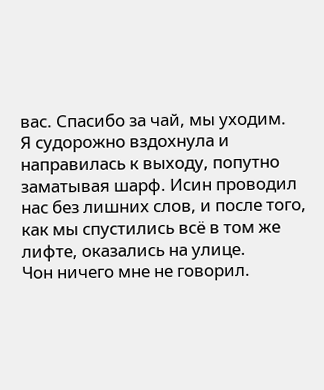вас. Спасибо за чай, мы уходим.
Я судорожно вздохнула и направилась к выходу, попутно заматывая шарф. Исин проводил нас без лишних слов, и после того, как мы спустились всё в том же лифте, оказались на улице.
Чон ничего мне не говорил.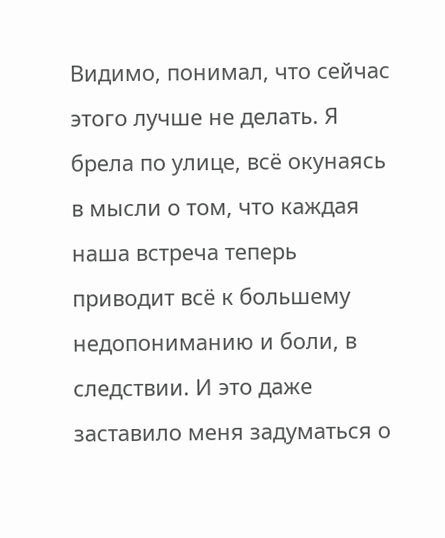Видимо, понимал, что сейчас этого лучше не делать. Я брела по улице, всё окунаясь в мысли о том, что каждая наша встреча теперь приводит всё к большему недопониманию и боли, в следствии. И это даже заставило меня задуматься о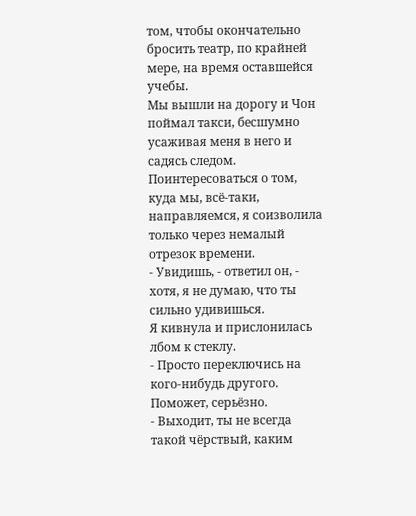том, чтобы окончательно бросить театр, по крайней мере, на время оставшейся учебы.
Мы вышли на дорогу и Чон поймал такси, бесшумно усаживая меня в него и садясь следом. Поинтересоваться о том, куда мы, всё-таки, направляемся, я соизволила только через немалый отрезок времени.
- Увидишь, - ответил он, - хотя, я не думаю, что ты сильно удивишься.
Я кивнула и прислонилась лбом к стеклу.
- Просто переключись на кого-нибудь другого. Поможет, серьёзно.
- Выходит, ты не всегда такой чёрствый, каким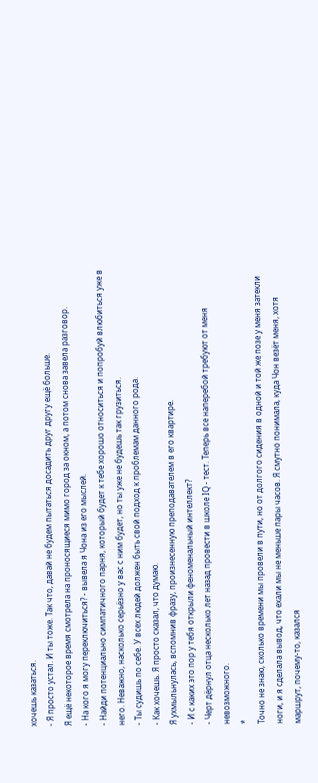хочешь казаться.
- Я просто устал. И ты тоже. Так что, давай не будем пытаться досадить друг другу ещё больше.
Я ещё некоторое время смотрела на проносящиеся мимо город за окном, а потом снова завела разговор.
- На кого я могу переключиться? - вывела я Чона из его мыслей.
- Найди потенциально симпатичного парня, который будет к тебе хорошо относиться и попробуй влюбиться уже в него. Неважно, насколько серьёзно у вас с ним будет, но ты уже не будешь так грузиться.
- Ты судишь по себе. У всех людей должен быть свой подход к проблемам данного рода.
- Как хочешь. Я просто сказал, что думаю.
Я ухмыльнулась, вспомнив фразу, произнесенную преподавателем в его квартире.
- И с каких это пор у тебя открыли феноменальный интеллект?
- Черт дёрнул отца несколько лет назад провести в школе IQ - тест. Теперь все наперебой требуют от меня невозможного.
*
Точно не знаю, сколько времени мы провели в пути, но от долгого сидения в одной и той же позе у меня затекли ноги, и я сделала вывод, что ехали мы не меньше пары часов. Я смутно понимала, куда Чон везёт меня, хотя маршрут, почему-то, казался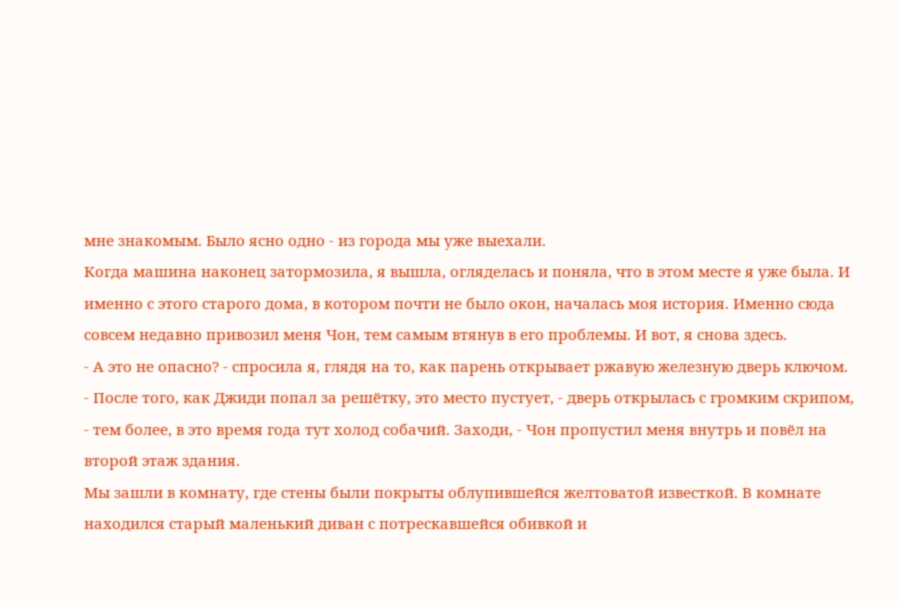мне знакомым. Было ясно одно - из города мы уже выехали.
Когда машина наконец затормозила, я вышла, огляделась и поняла, что в этом месте я уже была. И именно с этого старого дома, в котором почти не было окон, началась моя история. Именно сюда совсем недавно привозил меня Чон, тем самым втянув в его проблемы. И вот, я снова здесь.
- А это не опасно? - спросила я, глядя на то, как парень открывает ржавую железную дверь ключом.
- После того, как Джиди попал за решётку, это место пустует, - дверь открылась с громким скрипом, - тем более, в это время года тут холод собачий. Заходи, - Чон пропустил меня внутрь и повёл на второй этаж здания.
Мы зашли в комнату, где стены были покрыты облупившейся желтоватой известкой. В комнате находился старый маленький диван с потрескавшейся обивкой и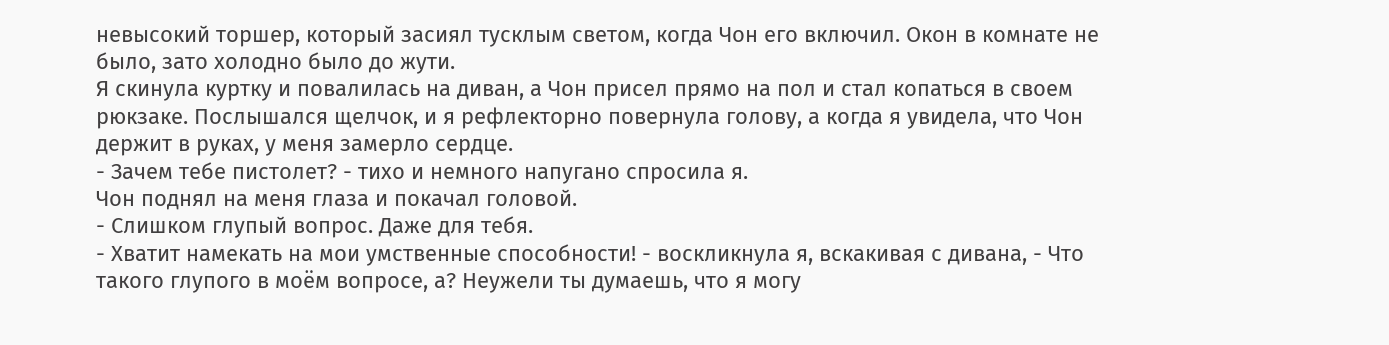невысокий торшер, который засиял тусклым светом, когда Чон его включил. Окон в комнате не было, зато холодно было до жути.
Я скинула куртку и повалилась на диван, а Чон присел прямо на пол и стал копаться в своем рюкзаке. Послышался щелчок, и я рефлекторно повернула голову, а когда я увидела, что Чон держит в руках, у меня замерло сердце.
- Зачем тебе пистолет? - тихо и немного напугано спросила я.
Чон поднял на меня глаза и покачал головой.
- Слишком глупый вопрос. Даже для тебя.
- Хватит намекать на мои умственные способности! - воскликнула я, вскакивая с дивана, - Что такого глупого в моём вопросе, а? Неужели ты думаешь, что я могу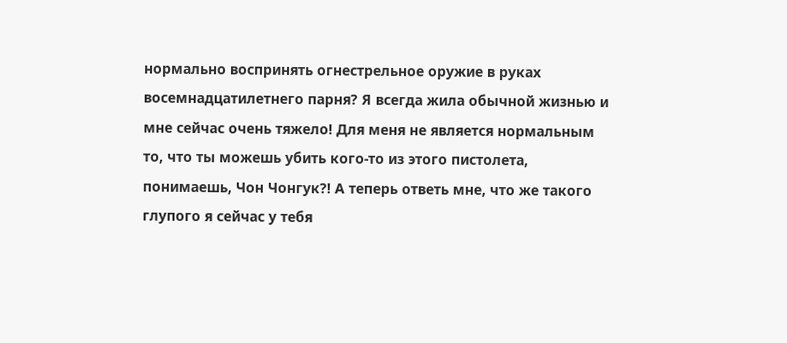нормально воспринять огнестрельное оружие в руках восемнадцатилетнего парня? Я всегда жила обычной жизнью и мне сейчас очень тяжело! Для меня не является нормальным то, что ты можешь убить кого-то из этого пистолета, понимаешь, Чон Чонгук?! А теперь ответь мне, что же такого глупого я сейчас у тебя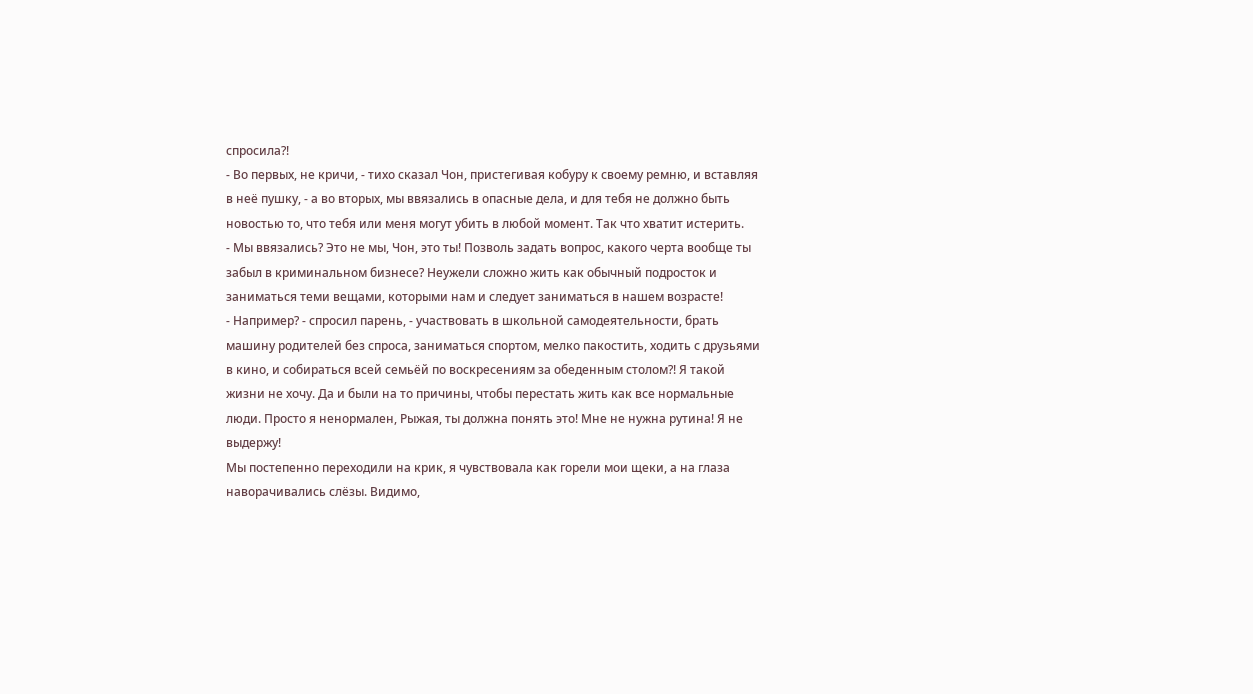спросила?!
- Во первых, не кричи, - тихо сказал Чон, пристегивая кобуру к своему ремню, и вставляя в неё пушку, - а во вторых, мы ввязались в опасные дела, и для тебя не должно быть новостью то, что тебя или меня могут убить в любой момент. Так что хватит истерить.
- Мы ввязались? Это не мы, Чон, это ты! Позволь задать вопрос, какого черта вообще ты забыл в криминальном бизнесе? Неужели сложно жить как обычный подросток и заниматься теми вещами, которыми нам и следует заниматься в нашем возрасте!
- Например? - спросил парень, - участвовать в школьной самодеятельности, брать машину родителей без спроса, заниматься спортом, мелко пакостить, ходить с друзьями в кино, и собираться всей семьёй по воскресениям за обеденным столом?! Я такой жизни не хочу. Да и были на то причины, чтобы перестать жить как все нормальные люди. Просто я ненормален, Рыжая, ты должна понять это! Мне не нужна рутина! Я не выдержу!
Мы постепенно переходили на крик, я чувствовала как горели мои щеки, а на глаза наворачивались слёзы. Видимо,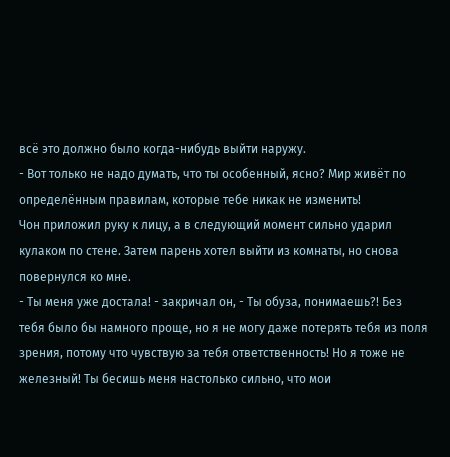всё это должно было когда-нибудь выйти наружу.
- Вот только не надо думать, что ты особенный, ясно? Мир живёт по определённым правилам, которые тебе никак не изменить!
Чон приложил руку к лицу, а в следующий момент сильно ударил кулаком по стене. Затем парень хотел выйти из комнаты, но снова повернулся ко мне.
- Ты меня уже достала! - закричал он, - Ты обуза, понимаешь?! Без тебя было бы намного проще, но я не могу даже потерять тебя из поля зрения, потому что чувствую за тебя ответственность! Но я тоже не железный! Ты бесишь меня настолько сильно, что мои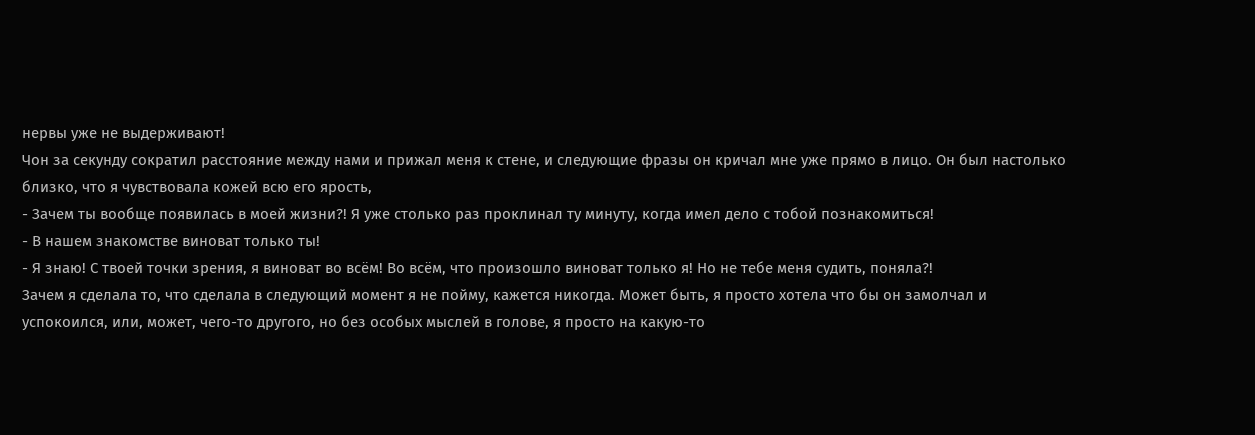нервы уже не выдерживают!
Чон за секунду сократил расстояние между нами и прижал меня к стене, и следующие фразы он кричал мне уже прямо в лицо. Он был настолько близко, что я чувствовала кожей всю его ярость,
- Зачем ты вообще появилась в моей жизни?! Я уже столько раз проклинал ту минуту, когда имел дело с тобой познакомиться!
- В нашем знакомстве виноват только ты!
- Я знаю! С твоей точки зрения, я виноват во всём! Во всём, что произошло виноват только я! Но не тебе меня судить, поняла?!
Зачем я сделала то, что сделала в следующий момент я не пойму, кажется никогда. Может быть, я просто хотела что бы он замолчал и успокоился, или, может, чего-то другого, но без особых мыслей в голове, я просто на какую-то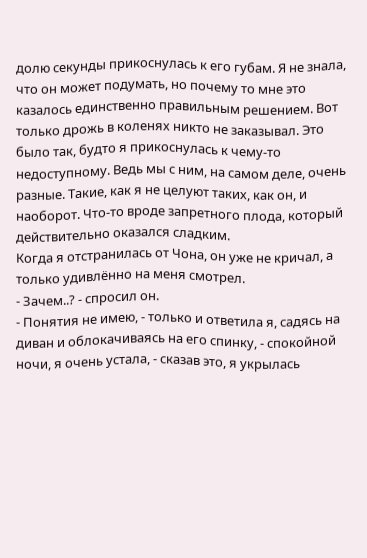долю секунды прикоснулась к его губам. Я не знала, что он может подумать, но почему то мне это казалось единственно правильным решением. Вот только дрожь в коленях никто не заказывал. Это было так, будто я прикоснулась к чему-то недоступному. Ведь мы с ним, на самом деле, очень разные. Такие, как я не целуют таких, как он, и наоборот. Что-то вроде запретного плода, который действительно оказался сладким.
Когда я отстранилась от Чона, он уже не кричал, а только удивлённо на меня смотрел.
- Зачем..? - спросил он.
- Понятия не имею, - только и ответила я, садясь на диван и облокачиваясь на его спинку, - спокойной ночи, я очень устала, - сказав это, я укрылась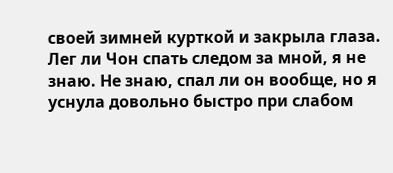своей зимней курткой и закрыла глаза.
Лег ли Чон спать следом за мной, я не знаю. Не знаю, спал ли он вообще, но я уснула довольно быстро при слабом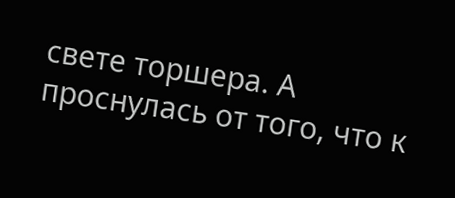свете торшера. А проснулась от того, что к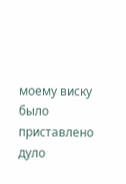моему виску было приставлено дуло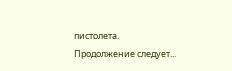пистолета.
Продолжение следует...